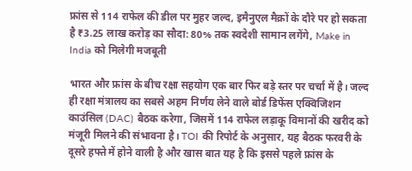फ्रांस से 114 राफेल की डील पर मुहर जल्द, इमैनुएल मैक्रों के दौरे पर हो सकता है ₹3.25 लाख करोड़ का सौदा: 80% तक स्वदेशी सामान लगेंगे, Make in India को मिलेगी मजबूती

भारत और फ्रांस के बीच रक्षा सहयोग एक बार फिर बड़े स्तर पर चर्चा में है। जल्द ही रक्षा मंत्रालय का सबसे अहम निर्णय लेने वाले बोर्ड डिफेंस एक्विजिशन काउंसिल (DAC) बैठक करेगा, जिसमें 114 राफेल लड़ाकू विमानों की खरीद को मंजूरी मिलने की संभावना है। TOI की रिपोर्ट के अनुसार, यह बैठक फरवरी के दूसरे हफ्ते में होने वाली है और खास बात यह है कि इससे पहले फ्रांस के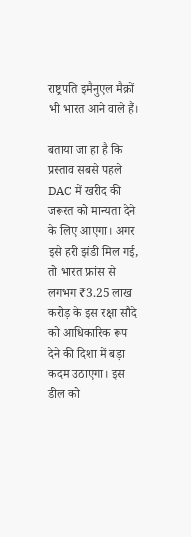राष्ट्रपति इमैनुएल मैक्रों भी भारत आने वाले हैं।

बताया जा हा है कि प्रस्ताव सबसे पहले DAC में खरीद की जरूरत को मान्यता देने के लिए आएगा। अगर इसे हरी झंडी मिल गई, तो भारत फ्रांस से लगभग ₹3.25 लाख करोड़ के इस रक्षा सौदे को आधिकारिक रूप देने की दिशा में बड़ा कदम उठाएगा। इस डील को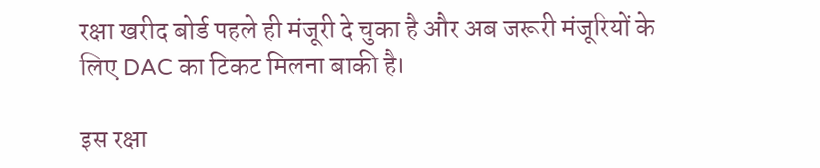रक्षा खरीद बोर्ड पहले ही मंजूरी दे चुका है और अब जरूरी मंजूरियों के लिए DAC का टिकट मिलना बाकी है।

इस रक्षा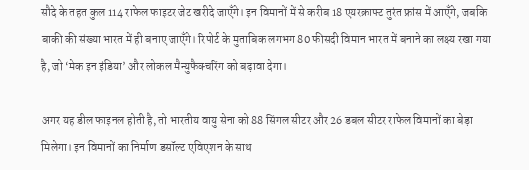सौदे के तहत कुल 114 राफेल फाइटर जेट खरीदे जाएँगे। इन विमानों में से करीब 18 एयरक्राफ्ट तुरंत फ्रांस में आएँगे, जबकि बाकी की संख्या भारत में ही बनाए जाएँगे। रिपोर्ट के मुताबिक लगभग 80 फीसदी विमान भारत में बनाने का लक्ष्य रखा गया है, जो ‘मेक इन इंडिया’ और लोकल मैन्युफैक्चरिंग को बढ़ावा देगा।

अगर यह डील फाइनल होती है, तो भारतीय वायु सेना को 88 सिंगल सीटर और 26 डबल सीटर राफेल विमानों का बेड़ा मिलेगा। इन विमानों का निर्माण डसॉल्ट एविएशन के साथ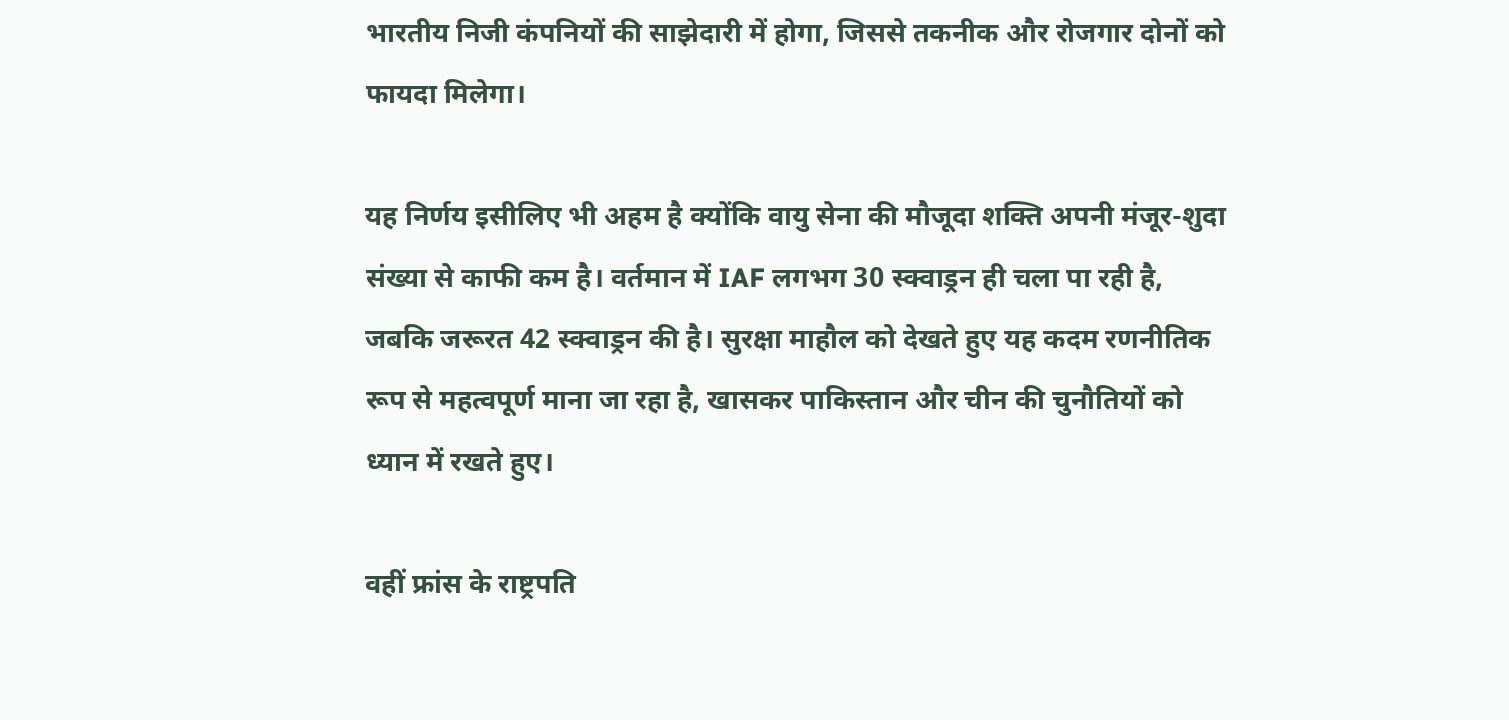भारतीय निजी कंपनियों की साझेदारी में होगा, जिससे तकनीक और रोजगार दोनों को फायदा मिलेगा।

यह निर्णय इसीलिए भी अहम है क्योंकि वायु सेना की मौजूदा शक्ति अपनी मंजूर-शुदा संख्या से काफी कम है। वर्तमान में IAF लगभग 30 स्क्वाड्रन ही चला पा रही है, जबकि जरूरत 42 स्क्वाड्रन की है। सुरक्षा माहौल को देखते हुए यह कदम रणनीतिक रूप से महत्वपूर्ण माना जा रहा है, खासकर पाकिस्तान और चीन की चुनौतियों को ध्यान में रखते हुए।

वहीं फ्रांस के राष्ट्रपति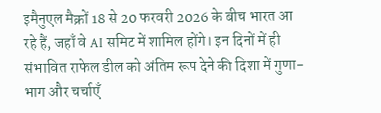इमैनुएल मैक्रों 18 से 20 फरवरी 2026 के बीच भारत आ रहे हैं, जहाँ वे AI समिट में शामिल होंगे। इन दिनों में ही संभावित राफेल डील को अंतिम रूप देने की दिशा में गुणा-भाग और चर्चाएँ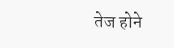तेज होने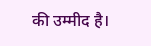की उम्मीद है।